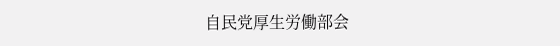自民党厚生労働部会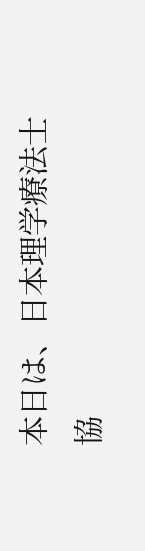本日は、日本理学療法士協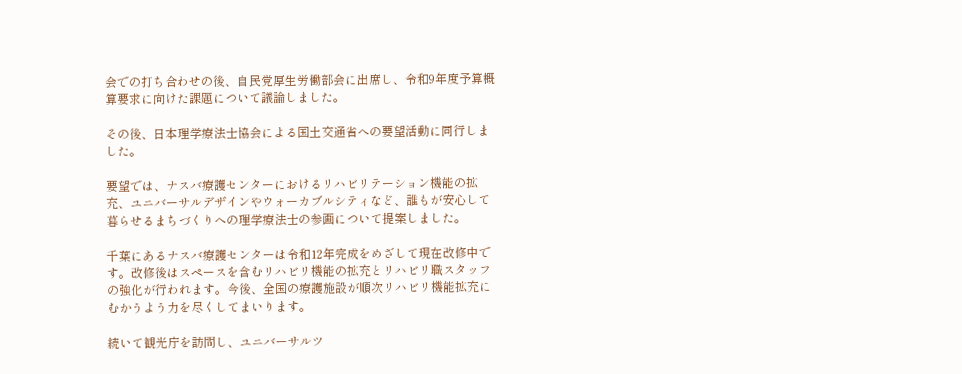会での打ち合わせの後、自民党厚生労働部会に出席し、令和9年度予算概算要求に向けた課題について議論しました。

その後、日本理学療法士協会による国土交通省への要望活動に同行しました。

要望では、ナスバ療護センターにおけるリハビリテーション機能の拡充、ユニバーサルデザインやウォーカブルシティなど、誰もが安心して暮らせるまちづくりへの理学療法士の参画について提案しました。

千葉にあるナスバ療護センターは令和12年完成をめざして現在改修中です。改修後はスペースを含むリハビリ機能の拡充とリハビリ職スタッフの強化が行われます。今後、全国の療護施設が順次リハビリ機能拡充にむかうよう力を尽くしてまいります。

続いて観光庁を訪問し、ユニバーサルツ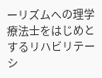ーリズムへの理学療法士をはじめとするリハビリテーシ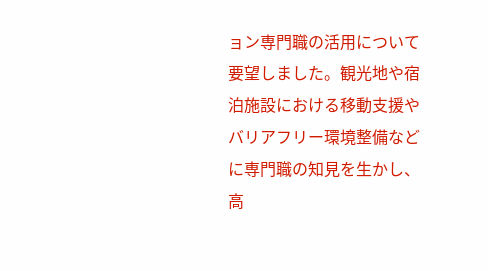ョン専門職の活用について要望しました。観光地や宿泊施設における移動支援やバリアフリー環境整備などに専門職の知見を生かし、高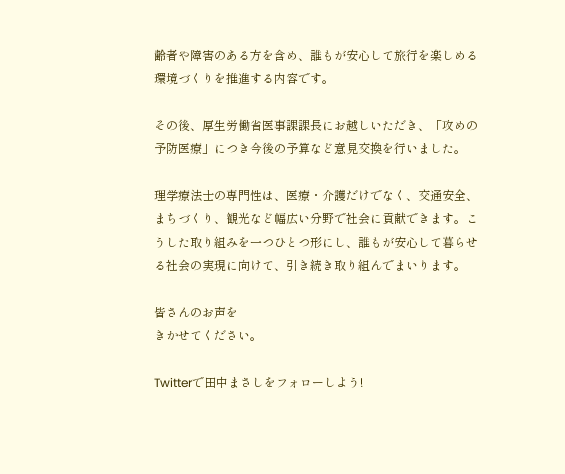齢者や障害のある方を含め、誰もが安心して旅行を楽しめる環境づくりを推進する内容です。

その後、厚生労働省医事課課長にお越しいただき、「攻めの予防医療」につき今後の予算など意見交換を行いました。

理学療法士の専門性は、医療・介護だけでなく、交通安全、まちづくり、観光など幅広い分野で社会に貢献できます。こうした取り組みを一つひとつ形にし、誰もが安心して暮らせる社会の実現に向けて、引き続き取り組んでまいります。

皆さんのお声を
きかせてください。

Twitterで田中まさしをフォローしよう!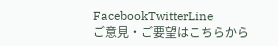FacebookTwitterLine
ご意見・ご要望はこちらから